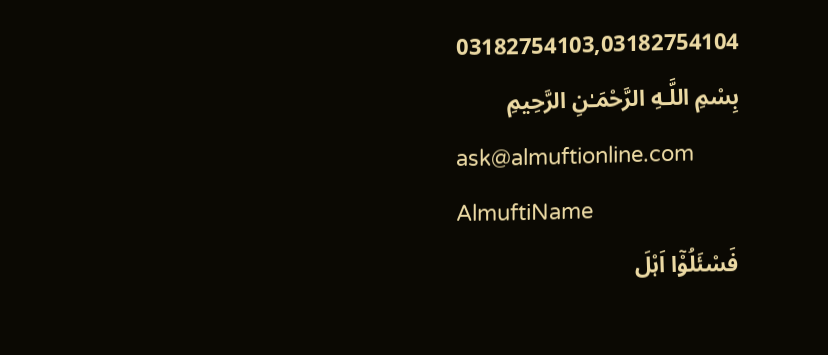03182754103,03182754104
بِسْمِ اللَّـهِ الرَّحْمَـٰنِ الرَّحِيمِ
ask@almuftionline.com
AlmuftiName
فَسْئَلُوْٓا اَہْلَ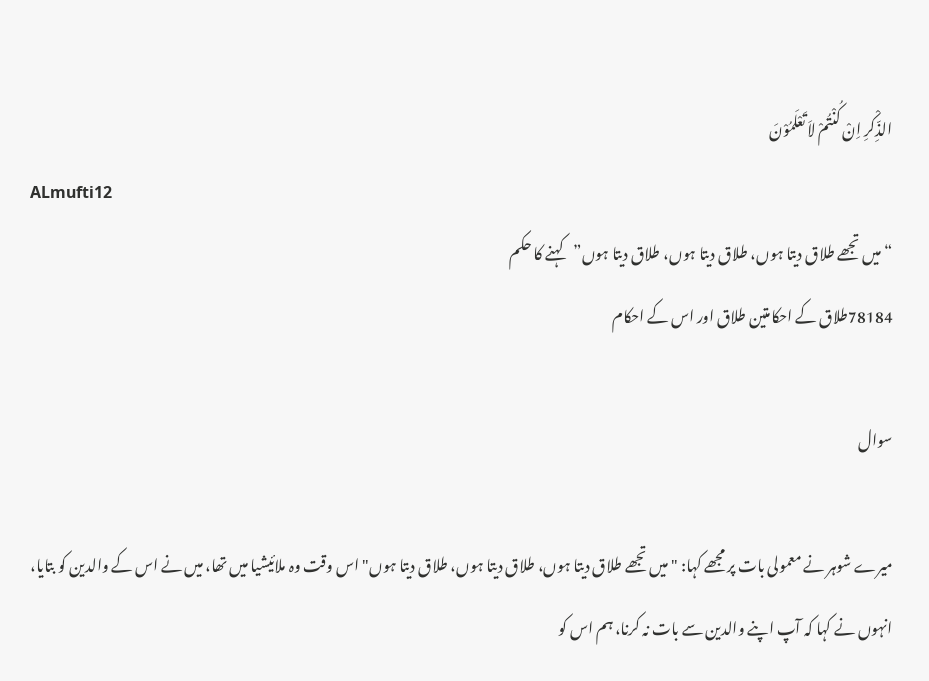الذِّکْرِ اِنْ کُنْتُمْ لاَ تَعْلَمُوْنَ
ALmufti12
“میں تجھے طلاق دیتا ہوں، طلاق دیتا ہوں، طلاق دیتا ہوں”کہنے کا حکم
78184طلاق کے احکامتین طلاق اور اس کے احکام

سوال

میرے شوہر نے معمولی بات پر مجھے کہا: "میں تجھے طلاق دیتا ہوں، طلاق دیتا ہوں، طلاق دیتا ہوں" اس وقت وہ ملائیشیا میں تھا، میں نے اس کے والدین کو بتایا، انہوں نے کہا کہ آپ اپنے والدین سے بات نہ کرنا، ہم اس کو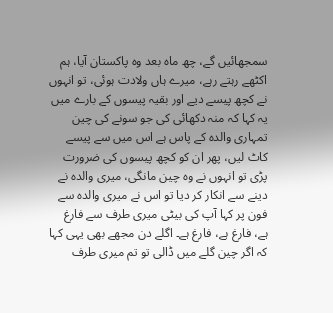سمجھائیں گے، چھ ماہ بعد وہ پاکستان آیا، ہم اکٹھے رہتے رہے، میرے ہاں ولادت ہوئی، تو انہوں نے کچھ پیسے دیے اور بقیہ پیسوں کے بارے میں یہ کہا کہ منہ دکھائی کی جو سونے کی چین تمہاری والدہ کے پاس ہے اس میں سے پیسے کاٹ لیں، پھر ان کو کچھ پیسوں کی ضرورت پڑی تو انہوں نے وہ چین مانگی، میری والدہ نے دینے سے انکار کر دیا تو اس نے میری والدہ سے فون پر کہا آپ کی بیٹی میری طرف سے فارغ ہے، فارغ ہے، فارغ ہے۔ اگلے دن مجھے بھی یہی کہا کہ اگر چین گلے میں ڈالی تو تم میری طرف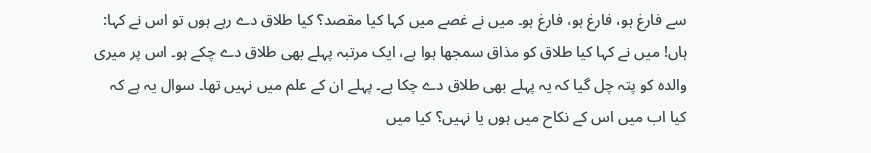سے فارغ ہو، فارغ ہو، فارغ ہو۔ میں نے غصے میں کہا کیا مقصد؟ کیا طلاق دے رہے ہوں تو اس نے کہا: ہاں! میں نے کہا کیا طلاق کو مذاق سمجھا ہوا ہے، ایک مرتبہ پہلے بھی طلاق دے چکے ہو۔ اس پر میری والدہ کو پتہ چل گیا کہ یہ پہلے بھی طلاق دے چکا ہے۔ پہلے ان کے علم میں نہیں تھا۔ سوال یہ ہے کہ کیا اب میں اس کے نکاح میں ہوں یا نہیں؟ کیا میں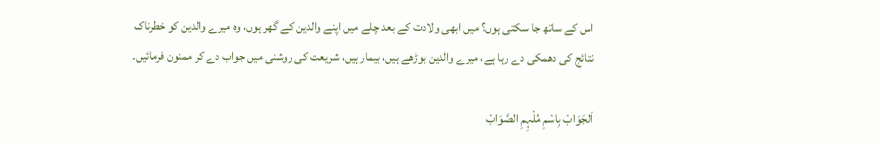اس کے ساتھ جا سکتی ہوں؟ میں ابھی ولادت کے بعد چلے میں اپنے والدین کے گھر ہوں، وہ میرے والدین کو خطرناک نتائج کی دھمکی دے رہا ہے، میرے والدین بوڑھے ہیں، بیمار ہیں، شریعت کی روشنی میں جواب دے کر ممنون فرمائیں۔

اَلجَوَابْ بِاسْمِ مُلْہِمِ الصَّوَابْ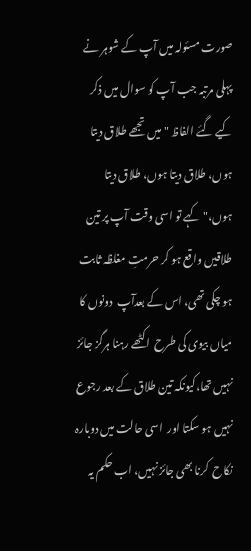صورت مسئولہ میں آپ کے شوہر نے پہلی مرتبہ جب آپ کو سوال میں ذکر کیے گئے الفاظ "میں تجھے طلاق دیتا ہوں، طلاق دیتا ہوں، طلاق دیتا ہوں،" کہے تو اسی وقت آپ پر تین طلاقیں واقع ہو کر حرمتِ مغلظہ ثابت ہو چکی تھی، اس کے بعدآپ  دونوں کا میاں بیوی کی طرح  اکٹھے رہنا ہرگز جائز نہیں تھا،کیونکہ تین طلاق کے بعد رجوع نہیں ہو سکتا اور  اسی حالت میں دوبارہ نکاح  کرنا بھی جائز نہیں، اب حکم یہ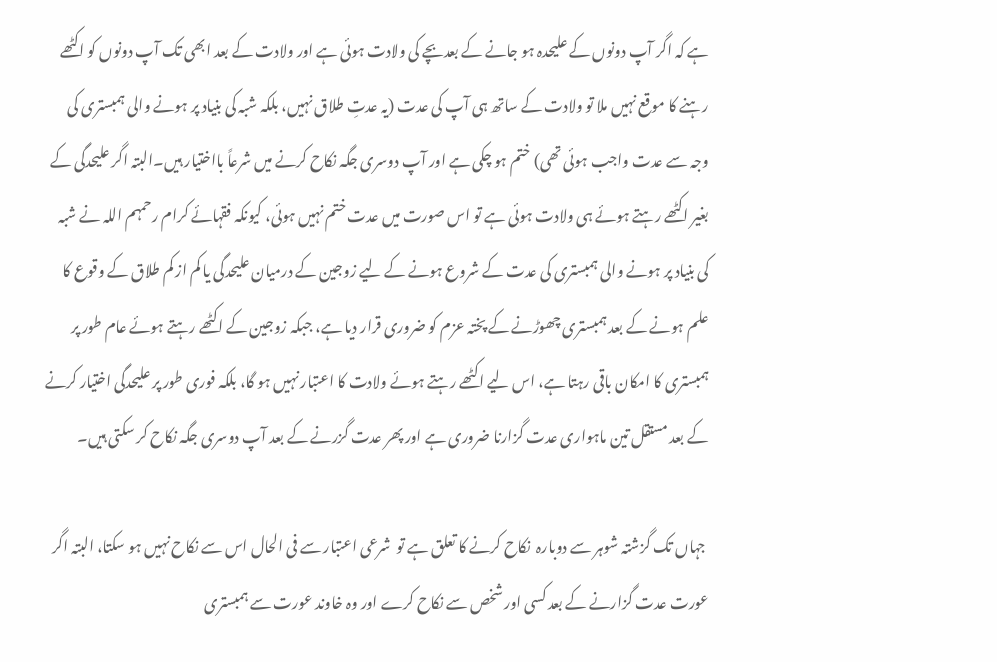ہے کہ اگر آپ دونوں کے علیحدہ ہو جانے کے بعدبچے کی ولادت ہوئی ہے اور ولادت کے بعد ابھی تک آپ دونوں کو اکٹھے رہنے کا موقع نہیں ملا تو ولادت کے ساتھ ہی آپ کی عدت (یہ عدتِ طلاق نہیں، بلکہ شبہ کی بنیاد پر ہونے والی ہمبستری کی وجہ سے عدت واجب ہوئی تھی) ختم ہو چکی ہے اور آپ دوسری جگہ نکاح کرنے میں شرعاً بااختیار ہیں۔البتہ اگر علیحدگی کے بغیر اکٹھے رہتے ہوئے ہی ولادت ہوئی ہے تو اس صورت میں عدت ختم نہیں ہوئی، کیونکہ فقہائے کرام رحمہم اللہ نے شبہ کی بنیاد پر ہونے والی ہمبستری کی عدت کے شروع ہونے کے لیے زوجین کے درمیان علیحدگی یا کم از کم طلاق کے وقوع کا علم ہونے کے بعد ہمبستری چھوڑنے کے پختہ عزم کو ضروری قرار دیا ہے، جبکہ زوجین کے اکٹھے رہتے ہوئے عام طور پر ہمبستری کا امکان باقی رہتا ہے، اس لیے اکٹھے رہتے ہوئے ولادت کا اعتبار نہیں ہو گا، بلکہ فوری طور پر علیحدگی اختیار کرنے کے بعد مستقل تین ماہواری عدت گزارنا ضروری ہے اور پھر عدت گزرنے کے بعد آپ دوسری جگہ نکاح کر سکتی ہیں۔

 جہاں تک گزشتہ شوہر سے دوبارہ  نکاح کرنے کا تعلق ہے تو  شرعی اعتبار سے فی الحال اس سے نکاح نہیں ہو سکتا، البتہ اگر عورت عدت گزارنے کے بعد کسی اور شخص سے نکاح کرے اور وہ خاوند عورت سے ہمبستری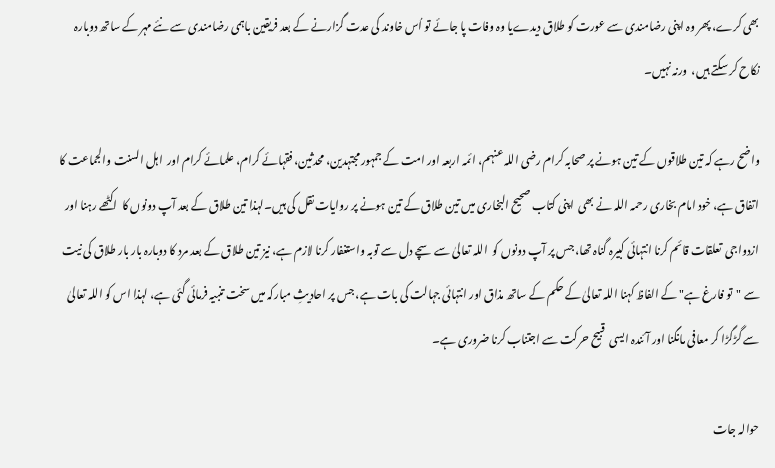بھی کرے، پھر وہ اپنی رضامندی سے عورت کو طلاق دیدےیا وہ وفات پا جائے تو اُس خاوند کی عدت گزارنے کے بعد فریقین باہمی رضامندی سے نئے مہر کے ساتھ دوبارہ نکاح کر سکتے ہیں،  ورنہ نہیں۔

واضح رہے کہ تین طلاقوں کے تین ہونے پر صحابہ کرام رضی اللہ عنہم، ائمہ اربعہ اور امت کے جمہور مجتہدین، محدثین، فقہائے کرام، علمائے کرام اور  اہل السنت والجماعت کا اتفاق ہے، خود امام بخاری رحمہ اللہ نے بھی  اپنی کتاب صحیح البخاری میں تین طلاق کے تین ہونے پر روایات نقل کی ہیں۔لہذا تین طلاق کے بعد آپ دونوں کا  اکٹھے رہنا اور ازدواجی  تعلقات قائم کرنا انتہائی کبیرہ گناہ تھا، جس پر آپ دونوں کو  اللہ تعالیٰ سے سچے دل سے توبہ واستغفار کرنا لازم ہے، نیز تین طلاق کے بعد مرد کا دوبارہ بار بار طلاق کی نیت سے "تو فارغ ہے" کے الفاظ کہنا اللہ تعالیٰ کے حکم کے ساتھ مذاق اور انتہائی جہالت کی بات ہے، جس پر احادیثِ مبارکہ میں سخت تنبیہ فرمائی گئی ہے، لہذا اس کو اللہ تعالیٰ سے گڑگڑا کر معافی مانگنا اور آئندہ ایسی  قبیح حرکت سے اجتناب کرنا ضروری ہے۔

حوالہ جات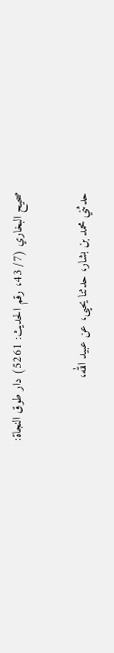صحيح البخاري (7/ 43، رقم الحدیث: 5261) دار طوق النجاة:

حدثني محمد بن بشار، حدثنا يحيى، عن عبيد الله،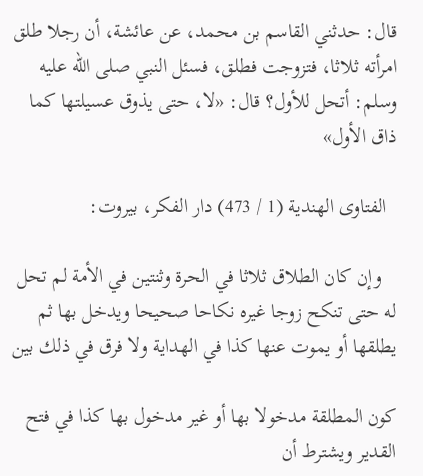قال: حدثني القاسم بن محمد، عن عائشة، أن رجلا طلق امرأته ثلاثا، فتزوجت فطلق، فسئل النبي صلى الله عليه وسلم: أتحل للأول؟ قال: «لا، حتى يذوق عسيلتها كما ذاق الأول»

  الفتاوى الهندية (1 / 473) دار الفكر، بیروت:

   وإن كان الطلاق ثلاثا في الحرة وثنتين في الأمة لم تحل له حتى تنكح زوجا غيره نكاحا صحيحا ويدخل بها ثم يطلقها أو يموت عنها كذا في الهداية ولا فرق في ذلك بين

كون المطلقة مدخولا بها أو غير مدخول بها كذا في فتح القدير ويشترط أن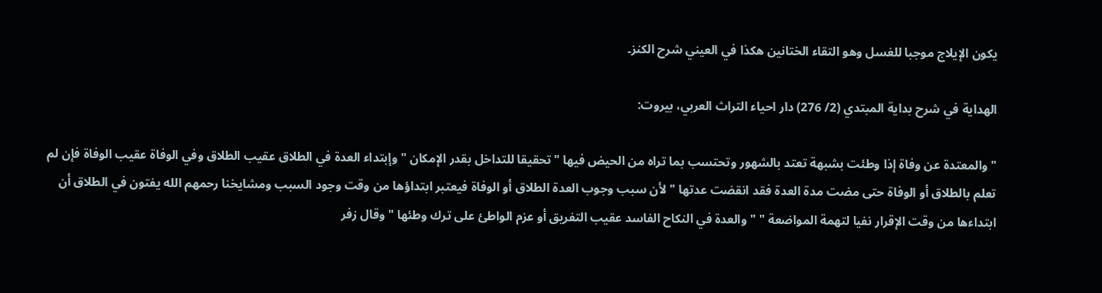يكون الإيلاج موجبا للغسل وهو التقاء الختانين هكذا في العيني شرح الكنز۔

الهداية في شرح بداية المبتدي (2/ 276) دار احياء التراث العربي، بيروت:

" والمعتدة عن وفاة إذا وطئت بشبهة تعتد بالشهور وتحتسب بما تراه من الحيض فيها " تحقيقا للتداخل بقدر الإمكان " وإبتداء العدة في الطلاق عقيب الطلاق وفي الوفاة عقيب الوفاة فإن لم تعلم بالطلاق أو الوفاة حتى مضت مدة العدة فقد انقضت عدتها " لأن سبب وجوب العدة الطلاق أو الوفاة فيعتبر ابتداؤها من وقت وجود السبب ومشايخنا رحمهم الله يفتون في الطلاق أن ابتداءها من وقت الإقرار نفيا لتهمة المواضعة " " والعدة في النكاح الفاسد عقيب التفريق أو عزم الواطئ على ترك وطئها " وقال زفر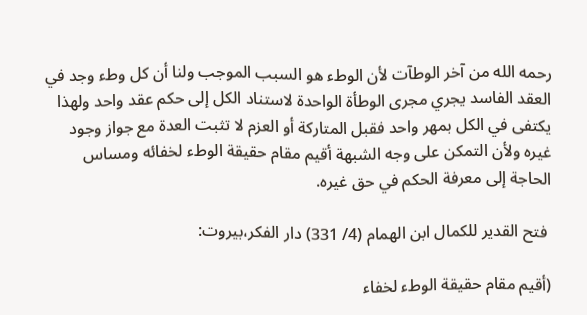رحمه الله من آخر الوطآت لأن الوطء هو السبب الموجب ولنا أن كل وطء وجد في العقد الفاسد يجري مجرى الوطأة الواحدة لاستناد الكل إلى حكم عقد واحد ولهذا يكتفى في الكل بمهر واحد فقبل المتاركة أو العزم لا تثبت العدة مع جواز وجود غيره ولأن التمكن على وجه الشبهة أقيم مقام حقيقة الوطء لخفائه ومساس الحاجة إلى معرفة الحكم في حق غيره.

 فتح القدير للكمال ابن الهمام (4/ 331) دار الفكر،بيروت:

(أقيم مقام حقيقة الوطء لخفاء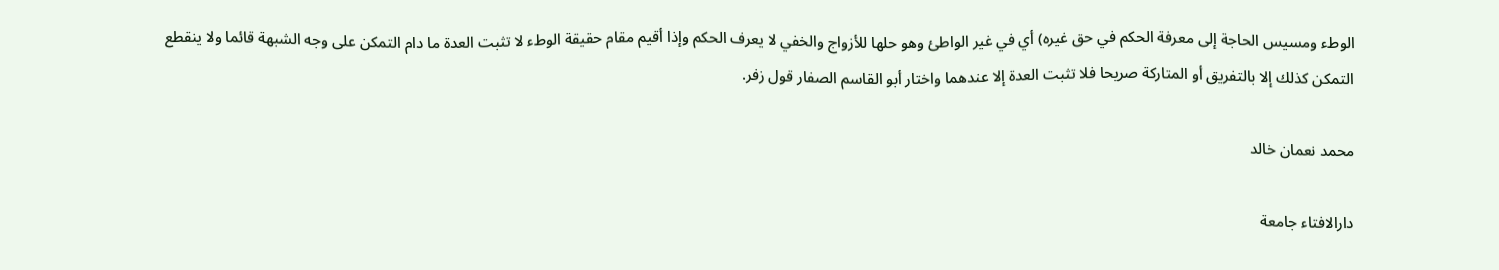الوطء ومسيس الحاجة إلى معرفة الحكم في حق غيره) أي في غير الواطئ وهو حلها للأزواج والخفي لا يعرف الحكم وإذا أقيم مقام حقيقة الوطء لا تثبت العدة ما دام التمكن على وجه الشبهة قائما ولا ينقطع التمكن كذلك إلا بالتفريق أو المتاركة صريحا فلا تثبت العدة إلا عندهما واختار أبو القاسم الصفار قول زفر.

محمد نعمان خالد

دارالافتاء جامعة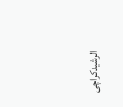الرشیدکراچی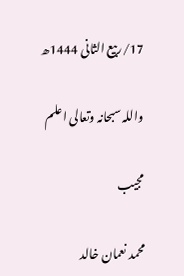17/ربيع الثانی 1444ھ

واللہ سبحانہ وتعالی اعلم

مجیب

محمد نعمان خالد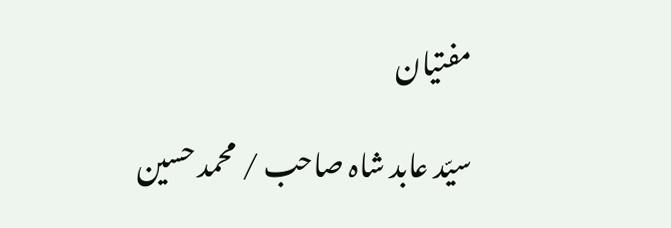مفتیان

سیّد عابد شاہ صاحب / محمد حسین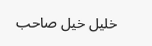خلیل خیل صاحب